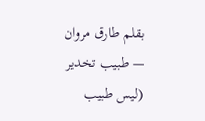بقلم طارق مروان — طبيب تخدير (ليس طبيب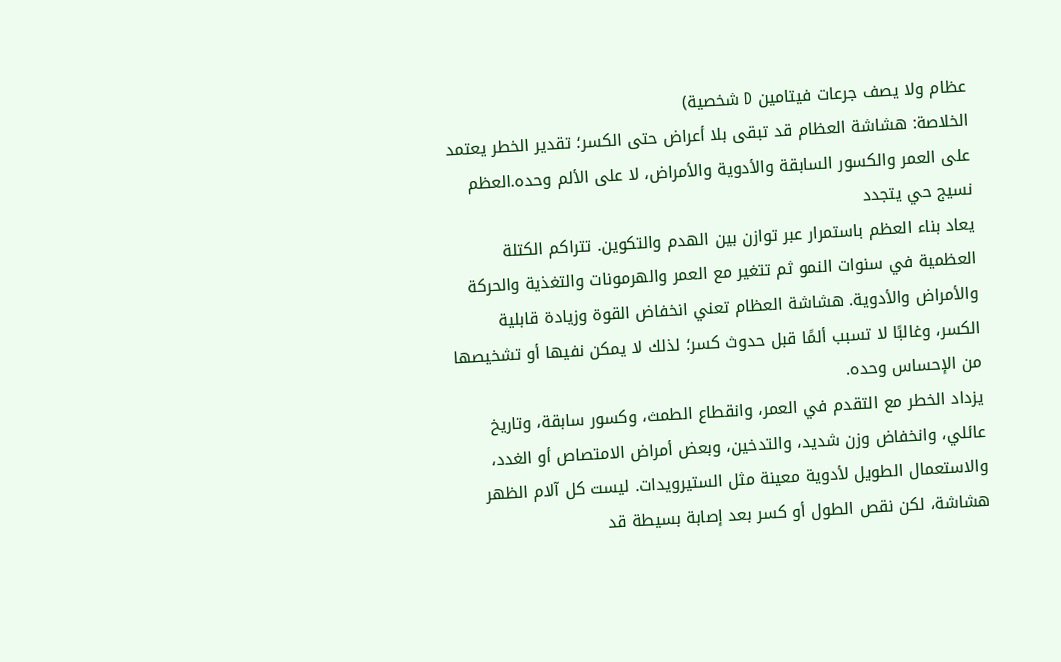عظام ولا يصف جرعات فيتامين D شخصية)
الخلاصة: هشاشة العظام قد تبقى بلا أعراض حتى الكسر؛ تقدير الخطر يعتمد على العمر والكسور السابقة والأدوية والأمراض، لا على الألم وحده.العظم نسيج حي يتجدد
يعاد بناء العظم باستمرار عبر توازن بين الهدم والتكوين. تتراكم الكتلة العظمية في سنوات النمو ثم تتغير مع العمر والهرمونات والتغذية والحركة والأمراض والأدوية. هشاشة العظام تعني انخفاض القوة وزيادة قابلية الكسر، وغالبًا لا تسبب ألمًا قبل حدوث كسر؛ لذلك لا يمكن نفيها أو تشخيصها من الإحساس وحده.
يزداد الخطر مع التقدم في العمر، وانقطاع الطمث، وكسور سابقة، وتاريخ عائلي، وانخفاض وزن شديد، والتدخين، وبعض أمراض الامتصاص أو الغدد، والاستعمال الطويل لأدوية معينة مثل الستيرويدات. ليست كل آلام الظهر هشاشة، لكن نقص الطول أو كسر بعد إصابة بسيطة قد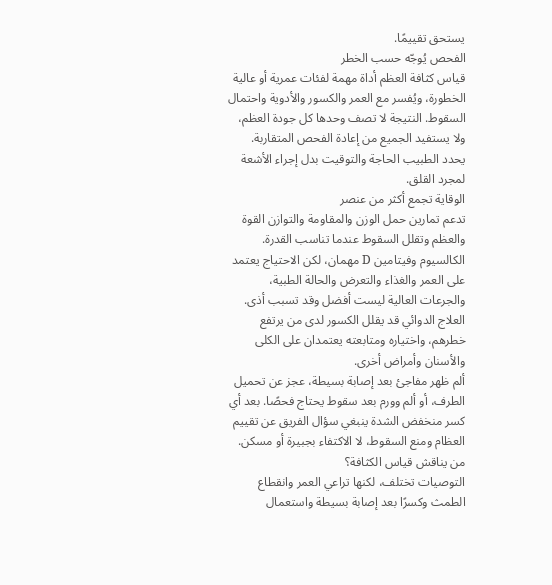يستحق تقييمًا.
الفحص يُوجّه حسب الخطر
قياس كثافة العظم أداة مهمة لفئات عمرية أو عالية الخطورة، ويُفسر مع العمر والكسور والأدوية واحتمال السقوط. النتيجة لا تصف وحدها كل جودة العظم، ولا يستفيد الجميع من إعادة الفحص المتقاربة. يحدد الطبيب الحاجة والتوقيت بدل إجراء الأشعة لمجرد القلق.
الوقاية تجمع أكثر من عنصر
تدعم تمارين حمل الوزن والمقاومة والتوازن القوة والعظم وتقلل السقوط عندما تناسب القدرة. الكالسيوم وفيتامين D مهمان، لكن الاحتياج يعتمد على العمر والغذاء والتعرض والحالة الطبية، والجرعات العالية ليست أفضل وقد تسبب أذى. العلاج الدوائي قد يقلل الكسور لدى من يرتفع خطرهم، واختياره ومتابعته يعتمدان على الكلى والأسنان وأمراض أخرى.
ألم ظهر مفاجئ بعد إصابة بسيطة، عجز عن تحميل الطرف، أو ألم وورم بعد سقوط يحتاج فحصًا. بعد أي كسر منخفض الشدة ينبغي سؤال الفريق عن تقييم العظام ومنع السقوط، لا الاكتفاء بجبيرة أو مسكن.
من يناقش قياس الكثافة؟
التوصيات تختلف، لكنها تراعي العمر وانقطاع الطمث وكسرًا بعد إصابة بسيطة واستعمال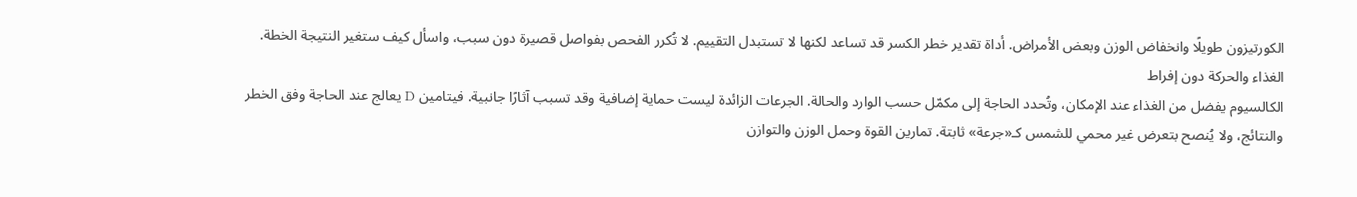الكورتيزون طويلًا وانخفاض الوزن وبعض الأمراض. أداة تقدير خطر الكسر قد تساعد لكنها لا تستبدل التقييم. لا تُكرر الفحص بفواصل قصيرة دون سبب، واسأل كيف ستغير النتيجة الخطة.
الغذاء والحركة دون إفراط
الكالسيوم يفضل من الغذاء عند الإمكان، وتُحدد الحاجة إلى مكمّل حسب الوارد والحالة. الجرعات الزائدة ليست حماية إضافية وقد تسبب آثارًا جانبية. فيتامين D يعالج عند الحاجة وفق الخطر والنتائج، ولا يُنصح بتعرض غير محمي للشمس كـ«جرعة» ثابتة. تمارين القوة وحمل الوزن والتوازن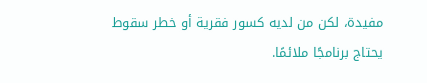مفيدة، لكن من لديه كسور فقرية أو خطر سقوط يحتاج برنامجًا ملائمًا.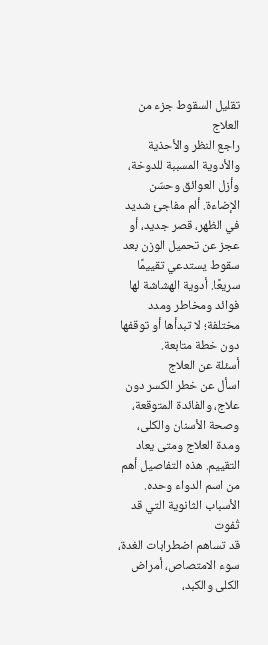تقليل السقوط جزء من العلاج
راجع النظر والأحذية والأدوية المسببة للدوخة، وأزل العوائق وحسّن الإضاءة. ألم مفاجئ شديد في الظهر، قصر جديد، أو عجز عن تحميل الوزن بعد سقوط يستدعي تقييمًا سريعًا. أدوية الهشاشة لها فوائد ومخاطر ومدد مختلفة؛ لا تبدأها أو توقفها دون خطة متابعة.
أسئلة عن العلاج
اسأل عن خطر الكسر دون علاج، والفائدة المتوقعة، وصحة الأسنان والكلى، ومدة العلاج ومتى يعاد التقييم. هذه التفاصيل أهم من اسم الدواء وحده.
الأسباب الثانوية التي قد تُفوت
قد تساهم اضطرابات الغدة، سوء الامتصاص، أمراض الكلى والكبد،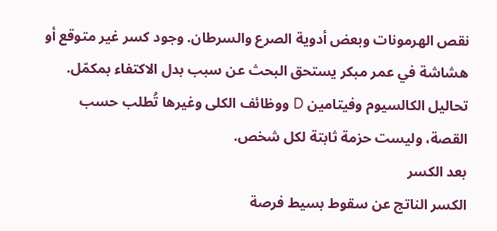نقص الهرمونات وبعض أدوية الصرع والسرطان. وجود كسر غير متوقع أو هشاشة في عمر مبكر يستحق البحث عن سبب بدل الاكتفاء بمكمّل. تحاليل الكالسيوم وفيتامين D ووظائف الكلى وغيرها تُطلب حسب القصة، وليست حزمة ثابتة لكل شخص.
بعد الكسر
الكسر الناتج عن سقوط بسيط فرصة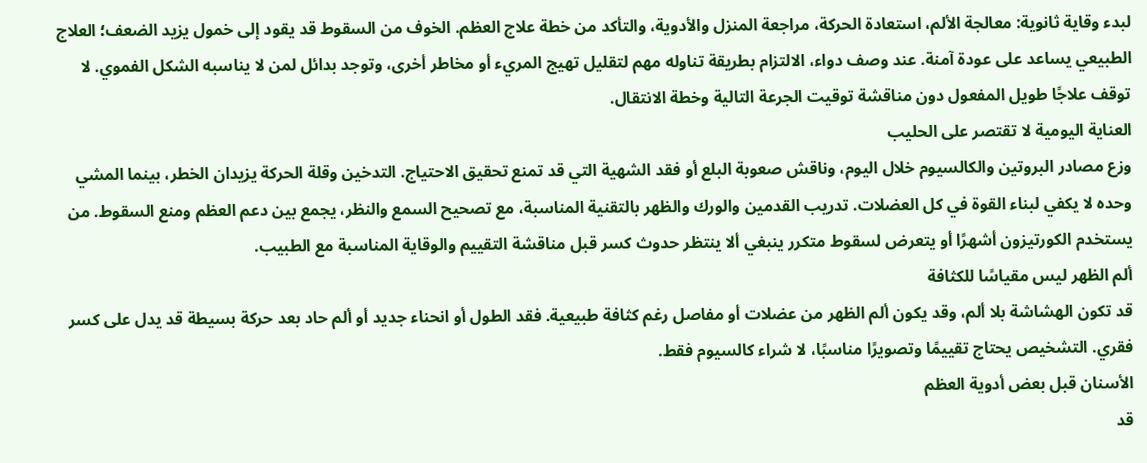لبدء وقاية ثانوية: معالجة الألم، استعادة الحركة، مراجعة المنزل والأدوية، والتأكد من خطة علاج العظم. الخوف من السقوط قد يقود إلى خمول يزيد الضعف؛ العلاج الطبيعي يساعد على عودة آمنة. عند وصف دواء، الالتزام بطريقة تناوله مهم لتقليل تهيج المريء أو مخاطر أخرى، وتوجد بدائل لمن لا يناسبه الشكل الفموي. لا توقف علاجًا طويل المفعول دون مناقشة توقيت الجرعة التالية وخطة الانتقال.
العناية اليومية لا تقتصر على الحليب
وزع مصادر البروتين والكالسيوم خلال اليوم، وناقش صعوبة البلع أو فقد الشهية التي قد تمنع تحقيق الاحتياج. التدخين وقلة الحركة يزيدان الخطر، بينما المشي وحده لا يكفي لبناء القوة في كل العضلات. تدريب القدمين والورك والظهر بالتقنية المناسبة، مع تصحيح السمع والنظر، يجمع بين دعم العظم ومنع السقوط. من يستخدم الكورتيزون أشهرًا أو يتعرض لسقوط متكرر ينبغي ألا ينتظر حدوث كسر قبل مناقشة التقييم والوقاية المناسبة مع الطبيب.
ألم الظهر ليس مقياسًا للكثافة
قد تكون الهشاشة بلا ألم، وقد يكون ألم الظهر من عضلات أو مفاصل رغم كثافة طبيعية. فقد الطول أو انحناء جديد أو ألم حاد بعد حركة بسيطة قد يدل على كسر فقري. التشخيص يحتاج تقييمًا وتصويرًا مناسبًا، لا شراء كالسيوم فقط.
الأسنان قبل بعض أدوية العظم
قد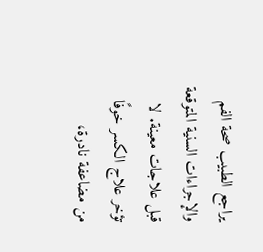يراجع الطبيب صحة الفم والإجراءات السنية المتوقعة قبل علاجات معينة. لا تؤخر علاج الكسر خوفًا من مضاعفة نادرة،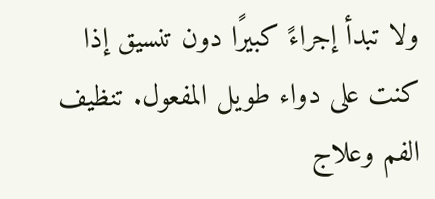ولا تبدأ إجراءً كبيرًا دون تنسيق إذا كنت على دواء طويل المفعول. تنظيف الفم وعلاج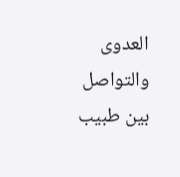العدوى والتواصل بين طبيب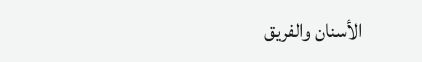الأسنان والفريق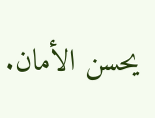يحسن الأمان.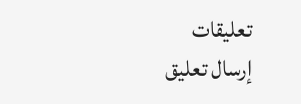تعليقات
إرسال تعليق